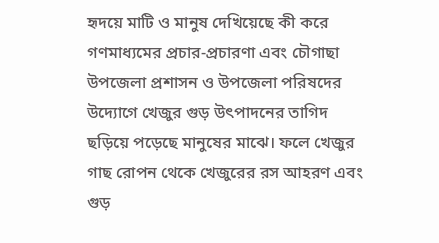হৃদয়ে মাটি ও মানুষ দেখিয়েছে কী করে গণমাধ্যমের প্রচার-প্রচারণা এবং চৌগাছা উপজেলা প্রশাসন ও উপজেলা পরিষদের উদ্যোগে খেজুর গুড় উৎপাদনের তাগিদ ছড়িয়ে পড়েছে মানুষের মাঝে। ফলে খেজুর গাছ রোপন থেকে খেজুরের রস আহরণ এবং গুড়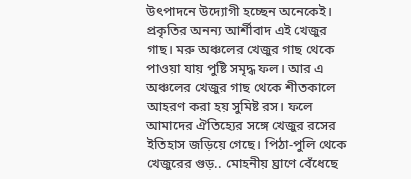উৎপাদনে উদ্যোগী হচ্ছেন অনেকেই।
প্রকৃতির অনন্য আর্শীবাদ এই খেজুর গাছ। মরু অঞ্চলের খেজুর গাছ থেকে পাওয়া যায় পুষ্টি সমৃদ্ধ ফল। আর এ অঞ্চলের খেজুর গাছ থেকে শীতকালে আহরণ করা হয় সুমিষ্ট রস। ফলে আমাদের ঐতিহ্যের সঙ্গে খেজুর রসের ইতিহাস জড়িয়ে গেছে। পিঠা-পুলি থেকে খেজুরের গুড়.. মোহনীয় ঘ্রাণে বেঁধেছে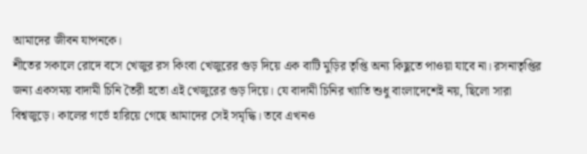আমাদের জীবন যাপনকে।
শীতের সকালে রোদে বসে খেজুর রস কিংবা খেজুরের গুড় দিয়ে এক বাটি মুড়ির তৃপ্তি অন্য কিছুতে পাওয়া যাবে না। রসনাতৃপ্তির জন্য একসময় বাদামী চিনি তৈরী হতো এই খেজুরের গুড় দিয়ে। যে বাদামী চিনির খ্যাতি শুধু বাংলাদেশেই নয়, ছিলো সারা বিশ্বজুড়ে। কালের গর্ভে হারিয়ে গেছে আমাদের সেই সমৃদ্ধি। তবে এখনও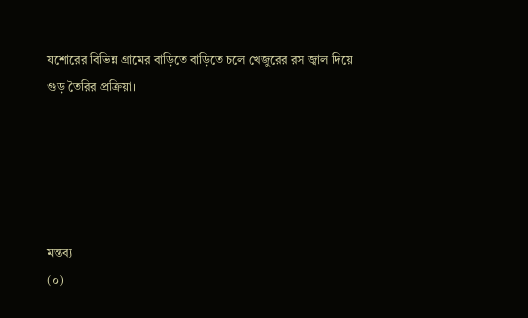যশোরের বিভিন্ন গ্রামের বাড়িতে বাড়িতে চলে খেজুরের রস জ্বাল দিয়ে গুড় তৈরির প্রক্রিয়া।





মন্তব্য
(০)